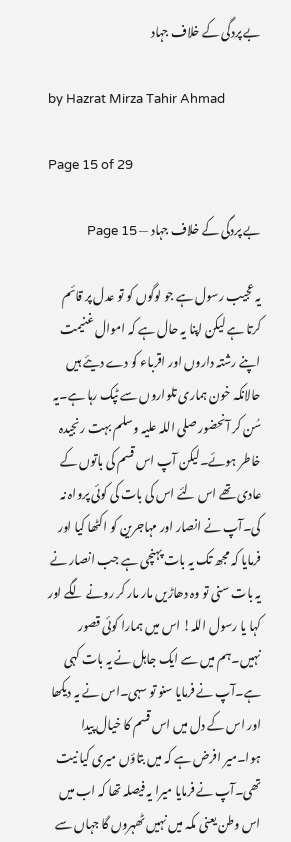بے پردگی کے خلاف جہاد

by Hazrat Mirza Tahir Ahmad

Page 15 of 29

بے پردگی کے خلاف جہاد — Page 15

یہ عجیب رسول ہے جو لوگوں کو تو عدل پر قائم کرتا ہے لیکن اپنا یہ حال ہے کہ اموال غنیمت اپنے رشتہ داروں اور اقرباء کو دے دیئے ہیں حالانکہ خون ہماری تلواروں سے ٹپک رہا ہے۔یہ سُن کر آنحضور صلی اللہ علیہ وسلم بہت رنجیدہ خاطر ہوئے۔لیکن آپ اس قسم کی باتوں کے عادی تھے اس لئے اس کی بات کی کوئی پرواہ نہ کی۔آپ نے انصار اور مہاجرین کو اکٹھا کیا اور فرمایا کہ مجھ تک یہ بات پہنچی ہے جب انصار نے یہ بات سنی تو وہ دھاڑیں مار مار کر رونے لگے اور کہا یا رسول اللہ! اس میں ہمارا کوئی قصور نہیں۔ہم میں سے ایک جاہل نے یہ بات کہی ہے۔آپ نے فرمایا سنو تو سہی۔اس نے یہ دیکھا اور اس کے دل میں اس قسم کا خیال پیدا ہوا۔میر افرض ہے کہ میں بتاؤں میری کیا نیت تھی۔آپ نے فرمایا میرا یہ فیصلہ تھا کہ اب میں اس وطن یعنی مکہ میں نہیں ٹھہروں گا جہاں سے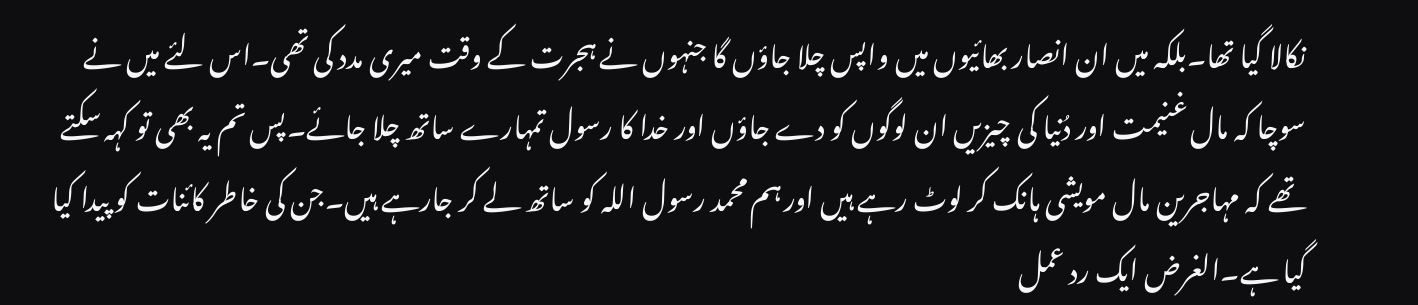نکالا گیا تھا۔بلکہ میں ان انصار بھائیوں میں واپس چلا جاؤں گا جنہوں نے ہجرت کے وقت میری مدد کی تھی۔اس لئے میں نے سوچا کہ مال غنیمت اور دُنیا کی چیزیں ان لوگوں کو دے جاؤں اور خدا کا رسول تمہارے ساتھ چلا جائے۔پس تم یہ بھی تو کہہ سکتے تھے کہ مہاجرین مال مویشی ہانک کر لوٹ رہے ہیں اور ہم محمد رسول اللہ کو ساتھ لے کر جارہے ہیں۔جن کی خاطر کائنات کو پیدا کیا گیا ہے۔الغرض ایک رد عمل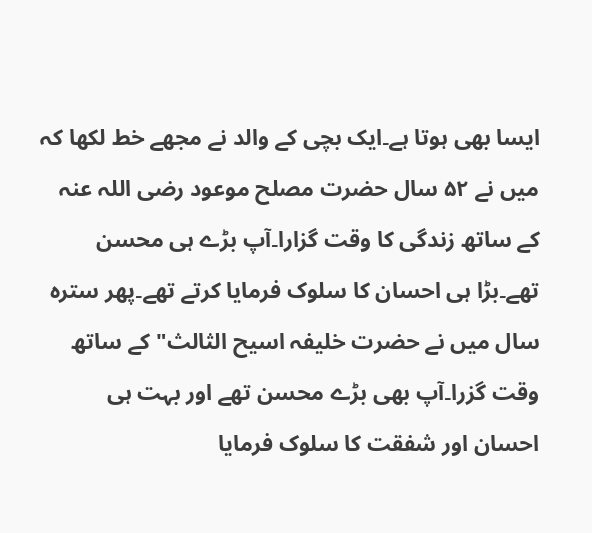ایسا بھی ہوتا ہے۔ایک بچی کے والد نے مجھے خط لکھا کہ میں نے ۵۲ سال حضرت مصلح موعود رضی اللہ عنہ کے ساتھ زندگی کا وقت گزارا۔آپ بڑے ہی محسن تھے۔بڑا ہی احسان کا سلوک فرمایا کرتے تھے۔پھر سترہ سال میں نے حضرت خلیفہ اسیح الثالث" کے ساتھ وقت گزرا۔آپ بھی بڑے محسن تھے اور بہت ہی احسان اور شفقت کا سلوک فرمایا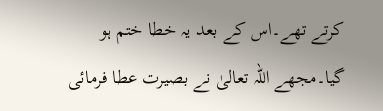کرتے تھے۔اس کے بعد یہ خطا ختم ہو گیا۔مجھے اللہ تعالیٰ نے بصیرت عطا فرمائی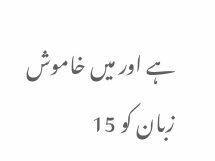ہے اور میں خاموش زبان کو 15